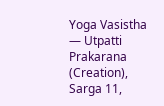Yoga Vasistha — Utpatti Prakarana (Creation), Sarga 11,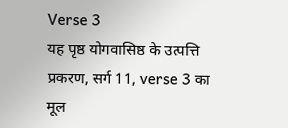Verse 3
यह पृष्ठ योगवासिष्ठ के उत्पत्ति प्रकरण, सर्ग 11, verse 3 का मूल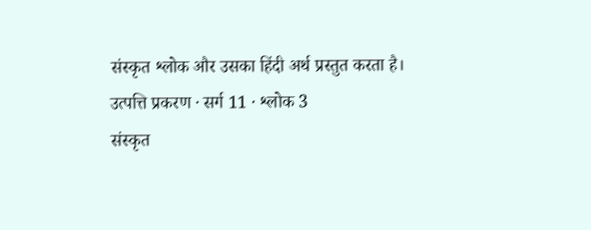संस्कृत श्लोक और उसका हिंदी अर्थ प्रस्तुत करता है।
उत्पत्ति प्रकरण · सर्ग 11 · श्लोक 3
संस्कृत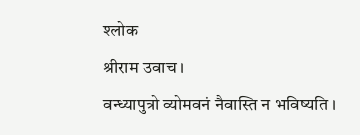श्लोक
श्रीराम उवाच ।
वन्ध्यापुत्रो व्योमवनं नैवास्ति न भविष्यति ।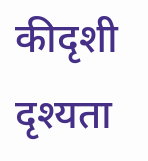कीदृशी दृश्यता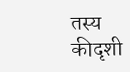तस्य कीदृशी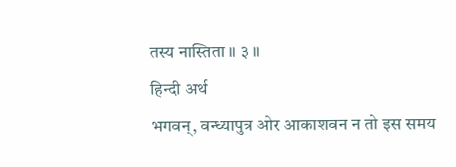तस्य नास्तिता ॥ ३ ॥
हिन्दी अर्थ
भगवन्, वन्ध्यापुत्र ओर आकाशवन न तो इस समय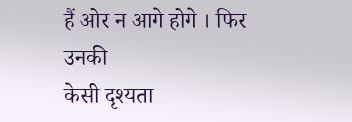हैं ओर न आगे होगे । फिर उनकी
केसी दृश्यता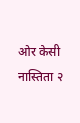ओर केसी नास्तिता २